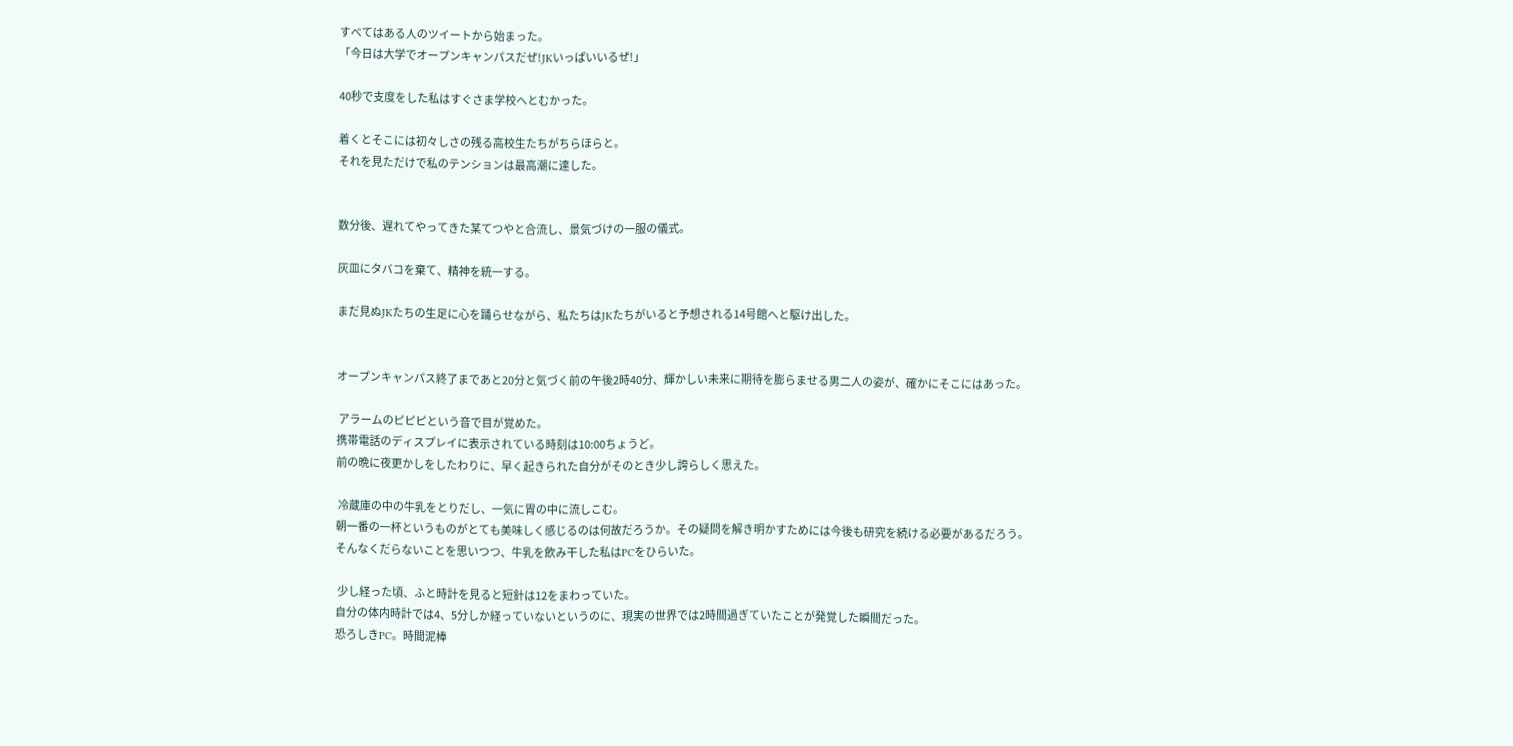すべてはある人のツイートから始まった。
「今日は大学でオープンキャンパスだぜ!JKいっぱいいるぜ!」

40秒で支度をした私はすぐさま学校へとむかった。

着くとそこには初々しさの残る高校生たちがちらほらと。
それを見ただけで私のテンションは最高潮に達した。


数分後、遅れてやってきた某てつやと合流し、景気づけの一服の儀式。

灰皿にタバコを棄て、精神を統一する。

まだ見ぬJKたちの生足に心を踊らせながら、私たちはJKたちがいると予想される14号館へと駆け出した。


オープンキャンパス終了まであと20分と気づく前の午後2時40分、輝かしい未来に期待を膨らませる男二人の姿が、確かにそこにはあった。

 アラームのピピピという音で目が覚めた。
携帯電話のディスプレイに表示されている時刻は10:00ちょうど。
前の晩に夜更かしをしたわりに、早く起きられた自分がそのとき少し誇らしく思えた。

 冷蔵庫の中の牛乳をとりだし、一気に胃の中に流しこむ。
朝一番の一杯というものがとても美味しく感じるのは何故だろうか。その疑問を解き明かすためには今後も研究を続ける必要があるだろう。
そんなくだらないことを思いつつ、牛乳を飲み干した私はPCをひらいた。

 少し経った頃、ふと時計を見ると短針は12をまわっていた。
自分の体内時計では4、5分しか経っていないというのに、現実の世界では2時間過ぎていたことが発覚した瞬間だった。
恐ろしきPC。時間泥棒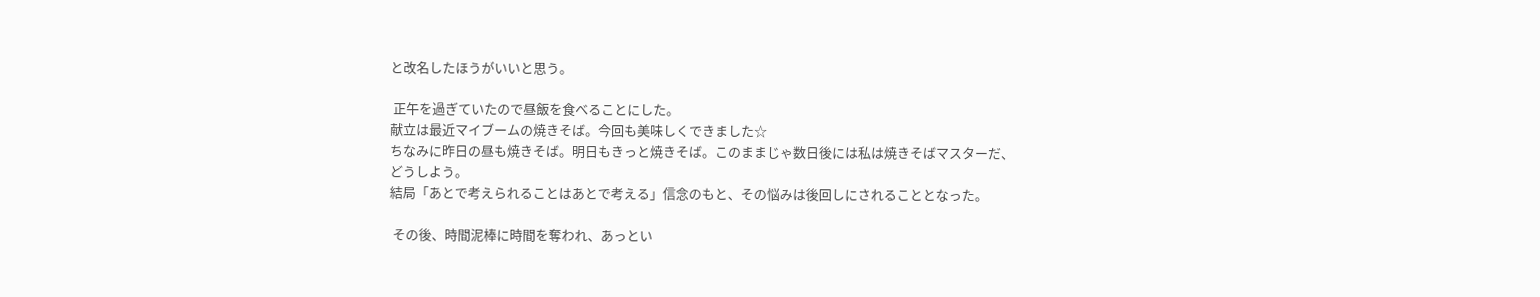と改名したほうがいいと思う。

 正午を過ぎていたので昼飯を食べることにした。
献立は最近マイブームの焼きそば。今回も美味しくできました☆
ちなみに昨日の昼も焼きそば。明日もきっと焼きそば。このままじゃ数日後には私は焼きそばマスターだ、
どうしよう。
結局「あとで考えられることはあとで考える」信念のもと、その悩みは後回しにされることとなった。

 その後、時間泥棒に時間を奪われ、あっとい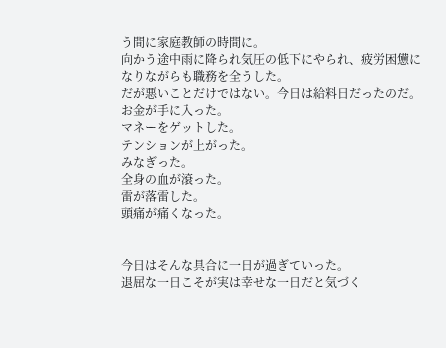う間に家庭教師の時間に。
向かう途中雨に降られ気圧の低下にやられ、疲労困憊になりながらも職務を全うした。
だが悪いことだけではない。今日は給料日だったのだ。
お金が手に入った。
マネーをゲットした。
テンションが上がった。
みなぎった。
全身の血が滾った。
雷が落雷した。
頭痛が痛くなった。


今日はそんな具合に一日が過ぎていった。
退屈な一日こそが実は幸せな一日だと気づく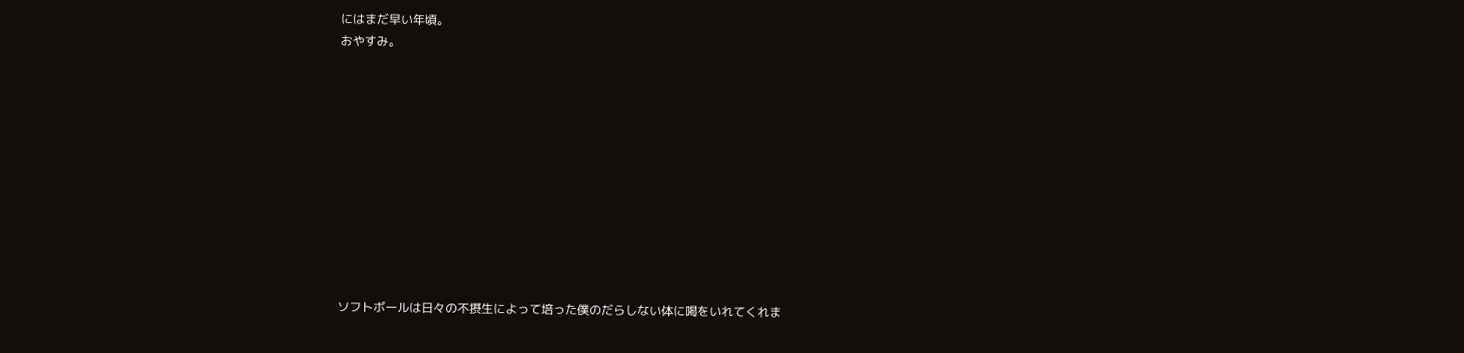にはまだ早い年頃。
おやすみ。











ソフトボールは日々の不摂生によって培った僕のだらしない体に喝をいれてくれま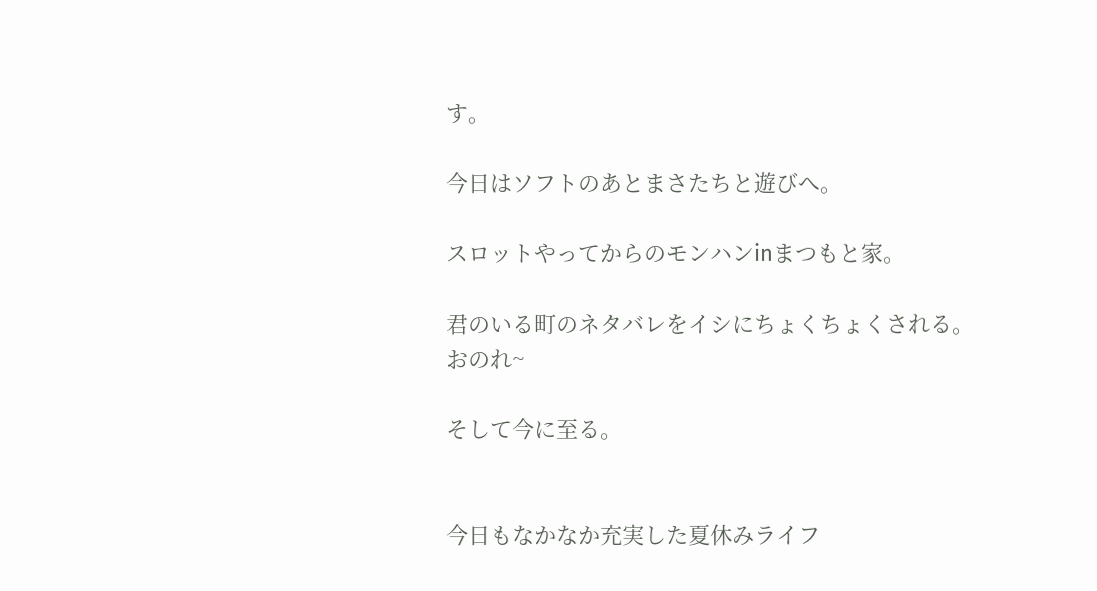す。

今日はソフトのあとまさたちと遊びへ。

スロットやってからのモンハンinまつもと家。

君のいる町のネタバレをイシにちょくちょくされる。
おのれ~

そして今に至る。


今日もなかなか充実した夏休みライフ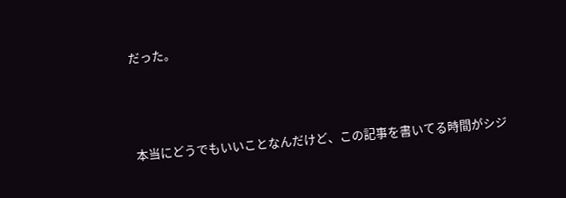だった。



本当にどうでもいいことなんだけど、この記事を書いてる時間がシジ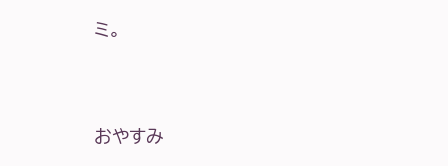ミ。




おやすみ